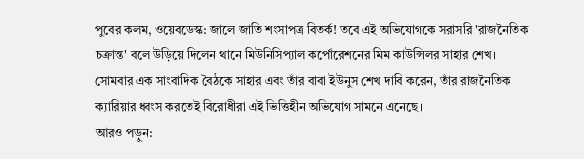পুবের কলম, ওয়েবডেস্ক: জালে জাতি শংসাপত্র বিতর্ক! তবে এই অভিযোগকে সরাসরি 'রাজনৈতিক চক্রান্ত' বলে উড়িয়ে দিলেন থানে মিউনিসিপ্যাল কর্পোরেশনের মিম কাউন্সিলর সাহার শেখ। সোমবার এক সাংবাদিক বৈঠকে সাহার এবং তাঁর বাবা ইউনুস শেখ দাবি করেন, তাঁর রাজনৈতিক ক্যারিয়ার ধ্বংস করতেই বিরোধীরা এই ভিত্তিহীন অভিযোগ সামনে এনেছে।
আরও পড়ুন: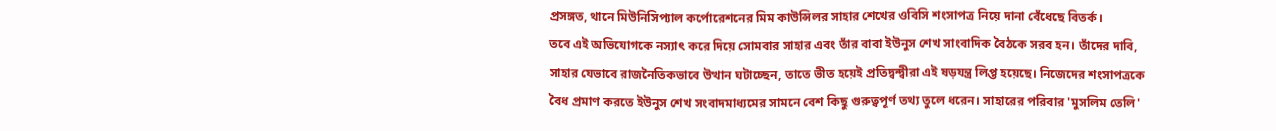প্রসঙ্গত, থানে মিউনিসিপ্যাল কর্পোরেশনের মিম কাউন্সিলর সাহার শেখের ওবিসি শংসাপত্র নিয়ে দানা বেঁধেছে বিতর্ক।
তবে এই অভিযোগকে নস্যাৎ করে দিয়ে সোমবার সাহার এবং তাঁর বাবা ইউনুস শেখ সাংবাদিক বৈঠকে সরব হন। তাঁদের দাবি, সাহার যেভাবে রাজনৈতিকভাবে উত্থান ঘটাচ্ছেন, তাতে ভীত হয়েই প্রতিদ্বন্দ্বীরা এই ষড়যন্ত্র লিপ্ত হয়েছে। নিজেদের শংসাপত্রকে বৈধ প্রমাণ করতে ইউনুস শেখ সংবাদমাধ্যমের সামনে বেশ কিছু গুরুত্বপূর্ণ তথ্য তুলে ধরেন। সাহারের পরিবার 'মুসলিম তেলি'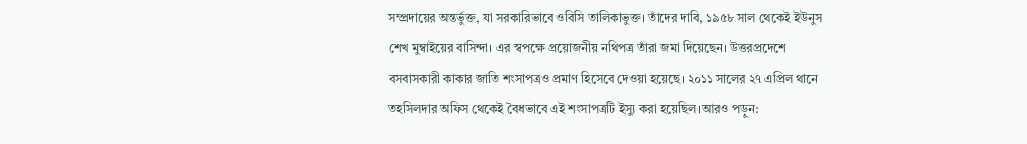সম্প্রদায়ের অন্তর্ভুক্ত, যা সরকারিভাবে ওবিসি তালিকাভুক্ত। তাঁদের দাবি, ১৯৫৮ সাল থেকেই ইউনুস শেখ মুম্বাইয়ের বাসিন্দা। এর স্বপক্ষে প্রয়োজনীয় নথিপত্র তাঁরা জমা দিয়েছেন। উত্তরপ্রদেশে বসবাসকারী কাকার জাতি শংসাপত্রও প্রমাণ হিসেবে দেওয়া হয়েছে। ২০১১ সালের ২৭ এপ্রিল থানে তহসিলদার অফিস থেকেই বৈধভাবে এই শংসাপত্রটি ইস্যু করা হয়েছিল।আরও পড়ুন: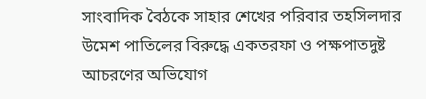সাংবাদিক বৈঠকে সাহার শেখের পরিবার তহসিলদার উমেশ পাতিলের বিরুদ্ধে একতরফা ও পক্ষপাতদুষ্ট আচরণের অভিযোগ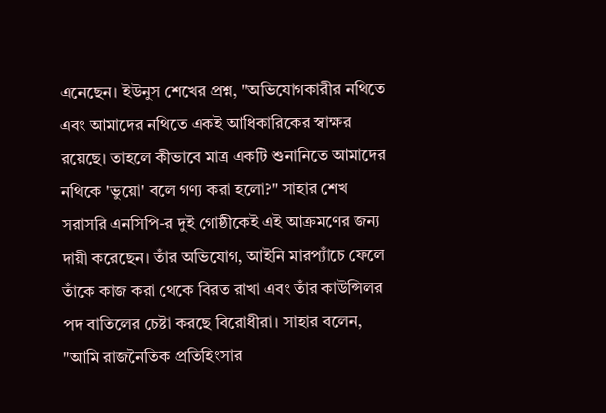এনেছেন। ইউনুস শেখের প্রশ্ন, "অভিযোগকারীর নথিতে এবং আমাদের নথিতে একই আধিকারিকের স্বাক্ষর রয়েছে। তাহলে কীভাবে মাত্র একটি শুনানিতে আমাদের নথিকে 'ভুয়ো' বলে গণ্য করা হলো?" সাহার শেখ সরাসরি এনসিপি-র দুই গোষ্ঠীকেই এই আক্রমণের জন্য দায়ী করেছেন। তাঁর অভিযোগ, আইনি মারপ্যাঁচে ফেলে তাঁকে কাজ করা থেকে বিরত রাখা এবং তাঁর কাউন্সিলর পদ বাতিলের চেষ্টা করছে বিরোধীরা। সাহার বলেন, "আমি রাজনৈতিক প্রতিহিংসার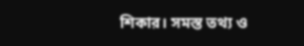শিকার। সমস্ত তথ্য ও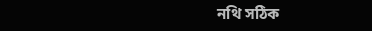নথি সঠিক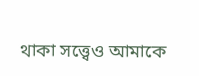থাকা সত্ত্বেও আমাকে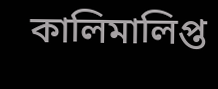কালিমালিপ্ত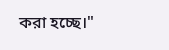করা হচ্ছে।"